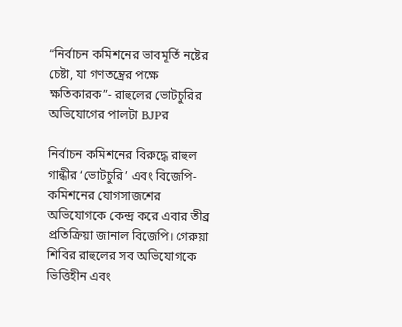“নির্বাচন কমিশনের ভাবমূর্তি নষ্টের চেষ্টা, যা গণতন্ত্রের পক্ষে ক্ষতিকারক”- রাহুলের ভোটচুরির অভিযোগের পালটা BJPর

নির্বাচন কমিশনের বিরুদ্ধে রাহুল গান্ধীর ‘ভোটচুরি’ এবং বিজেপি-কমিশনের যোগসাজশের অভিযোগকে কেন্দ্র করে এবার তীব্র প্রতিক্রিয়া জানাল বিজেপি। গেরুয়া শিবির রাহুলের সব অভিযোগকে ভিত্তিহীন এবং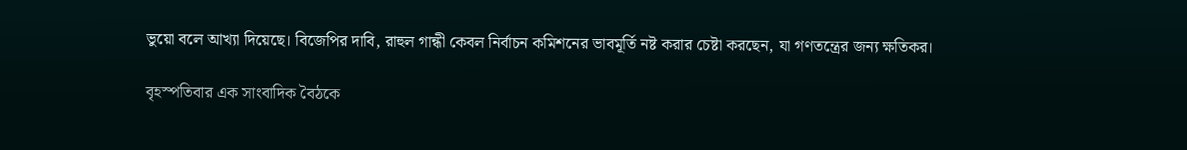ভুয়ো বলে আখ্যা দিয়েছে। বিজেপির দাবি, রাহুল গান্ধী কেবল নির্বাচন কমিশনের ভাবমূর্তি নষ্ট করার চেষ্টা করছেন, যা গণতন্ত্রের জন্য ক্ষতিকর।

বৃহস্পতিবার এক সাংবাদিক বৈঠকে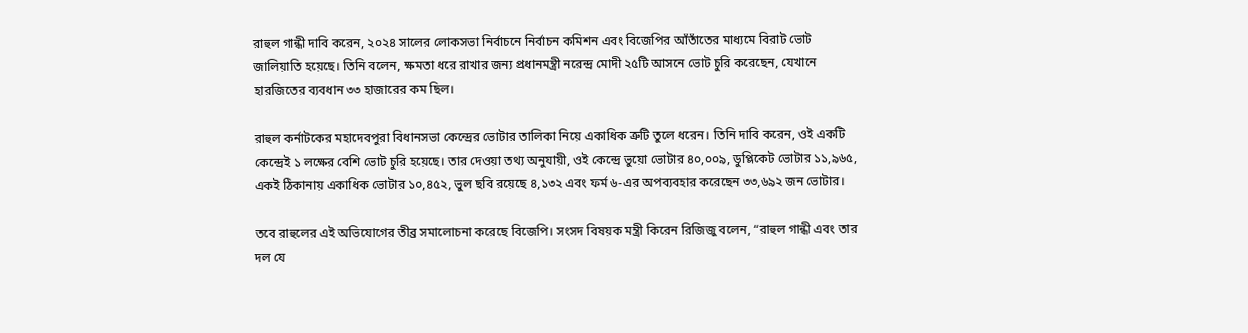রাহুল গান্ধী দাবি করেন, ২০২৪ সালের লোকসভা নির্বাচনে নির্বাচন কমিশন এবং বিজেপির আঁতাঁতের মাধ্যমে বিরাট ভোট জালিয়াতি হয়েছে। তিনি বলেন, ক্ষমতা ধরে রাখার জন্য প্রধানমন্ত্রী নরেন্দ্র মোদী ২৫টি আসনে ভোট চুরি করেছেন, যেখানে হারজিতের ব্যবধান ৩৩ হাজারের কম ছিল।

রাহুল কর্নাটকের মহাদেবপুরা বিধানসভা কেন্দ্রের ভোটার তালিকা নিয়ে একাধিক ত্রুটি তুলে ধরেন। তিনি দাবি করেন, ওই একটি কেন্দ্রেই ১ লক্ষের বেশি ভোট চুরি হয়েছে। তার দেওয়া তথ্য অনুযায়ী, ওই কেন্দ্রে ভুয়ো ভোটার ৪০,০০৯, ডুপ্লিকেট ভোটার ১১,৯৬৫, একই ঠিকানায় একাধিক ভোটার ১০,৪৫২, ভুল ছবি রয়েছে ৪,১৩২ এবং ফর্ম ৬-এর অপব্যবহার করেছেন ৩৩,৬৯২ জন ভোটার।

তবে রাহুলের এই অভিযোগের তীব্র সমালোচনা করেছে বিজেপি। সংসদ বিষয়ক মন্ত্রী কিরেন রিজিজু বলেন, “রাহুল গান্ধী এবং তার দল যে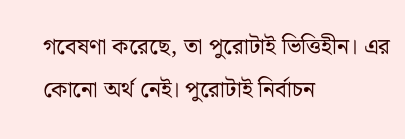গবেষণা করেছে, তা পুরোটাই ভিত্তিহীন। এর কোনো অর্থ নেই। পুরোটাই নির্বাচন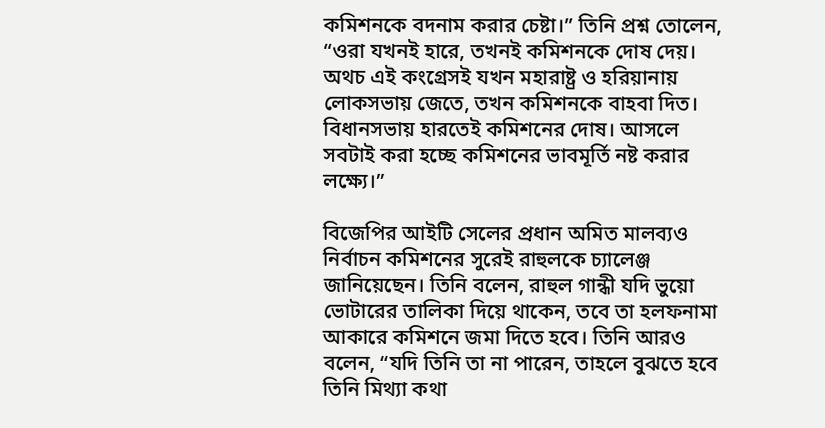কমিশনকে বদনাম করার চেষ্টা।” তিনি প্রশ্ন তোলেন, “ওরা যখনই হারে, তখনই কমিশনকে দোষ দেয়। অথচ এই কংগ্রেসই যখন মহারাষ্ট্র ও হরিয়ানায় লোকসভায় জেতে, তখন কমিশনকে বাহবা দিত। বিধানসভায় হারতেই কমিশনের দোষ। আসলে সবটাই করা হচ্ছে কমিশনের ভাবমূর্তি নষ্ট করার লক্ষ্যে।”

বিজেপির আইটি সেলের প্রধান অমিত মালব্যও নির্বাচন কমিশনের সুরেই রাহুলকে চ্যালেঞ্জ জানিয়েছেন। তিনি বলেন, রাহুল গান্ধী যদি ভুয়ো ভোটারের তালিকা দিয়ে থাকেন, তবে তা হলফনামা আকারে কমিশনে জমা দিতে হবে। তিনি আরও বলেন, “যদি তিনি তা না পারেন, তাহলে বুঝতে হবে তিনি মিথ্যা কথা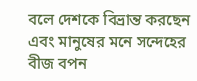বলে দেশকে বিভ্রান্ত করছেন এবং মানুষের মনে সন্দেহের বীজ বপন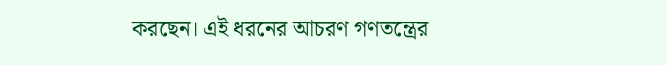করছেন। এই ধরনের আচরণ গণতন্ত্রের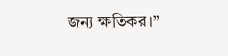জন্য ক্ষতিকর।”